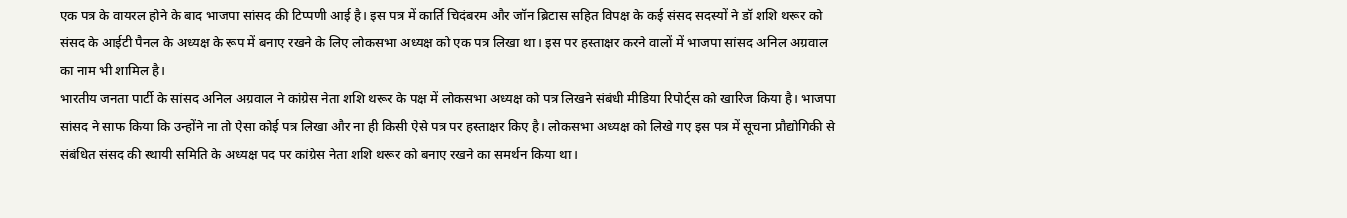एक पत्र के वायरल होने के बाद भाजपा सांसद की टिप्पणी आई है। इस पत्र में कार्ति चिदंबरम और जॉन ब्रिटास सहित विपक्ष के कई संसद सदस्यों ने डॉ शशि थरूर को संसद के आईटी पैनल के अध्यक्ष के रूप में बनाए रखने के लिए लोकसभा अध्यक्ष को एक पत्र लिखा था। इस पर हस्ताक्षर करने वालों में भाजपा सांसद अनिल अग्रवाल का नाम भी शामिल है।
भारतीय जनता पार्टी के सांसद अनिल अग्रवाल ने कांग्रेस नेता शशि थरूर के पक्ष में लोकसभा अध्यक्ष को पत्र लिखने संबंधी मीडिया रिपोर्ट्स को खारिज किया है। भाजपा सांसद ने साफ किया कि उन्होंने ना तो ऐसा कोई पत्र लिखा और ना ही किसी ऐसे पत्र पर हस्ताक्षर किए है। लोकसभा अध्यक्ष को लिखे गए इस पत्र में सूचना प्रौद्योगिकी से संबंधित संसद की स्थायी समिति के अध्यक्ष पद पर कांग्रेस नेता शशि थरूर को बनाए रखने का समर्थन किया था।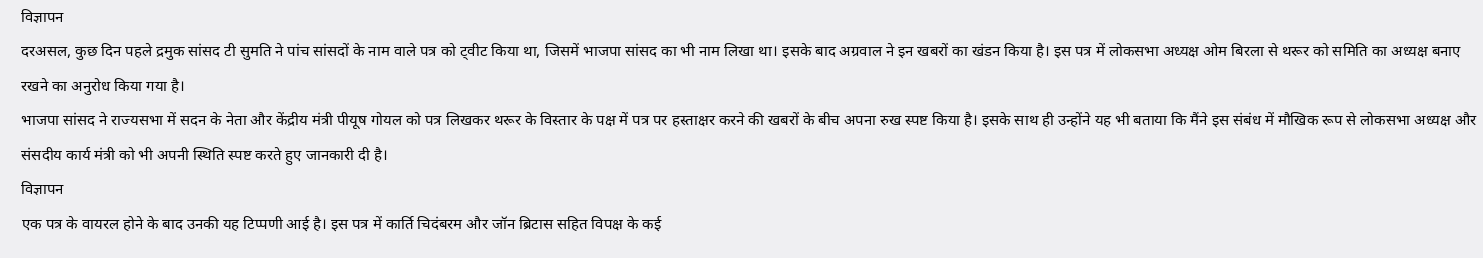विज्ञापन
दरअसल, कुछ दिन पहले द्रमुक सांसद टी सुमति ने पांच सांसदों के नाम वाले पत्र को ट्वीट किया था, जिसमें भाजपा सांसद का भी नाम लिखा था। इसके बाद अग्रवाल ने इन खबरों का खंडन किया है। इस पत्र में लोकसभा अध्यक्ष ओम बिरला से थरूर को समिति का अध्यक्ष बनाए रखने का अनुरोध किया गया है।
भाजपा सांसद ने राज्यसभा में सदन के नेता और केंद्रीय मंत्री पीयूष गोयल को पत्र लिखकर थरूर के विस्तार के पक्ष में पत्र पर हस्ताक्षर करने की खबरों के बीच अपना रुख स्पष्ट किया है। इसके साथ ही उन्होंने यह भी बताया कि मैंने इस संबंध में मौखिक रूप से लोकसभा अध्यक्ष और संसदीय कार्य मंत्री को भी अपनी स्थिति स्पष्ट करते हुए जानकारी दी है।
विज्ञापन
एक पत्र के वायरल होने के बाद उनकी यह टिप्पणी आई है। इस पत्र में कार्ति चिदंबरम और जॉन ब्रिटास सहित विपक्ष के कई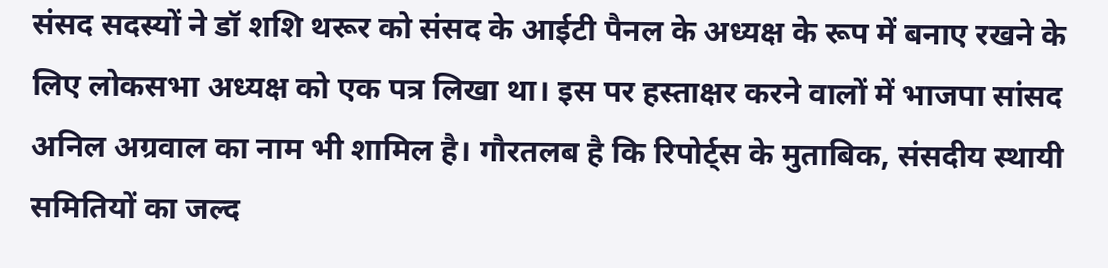संसद सदस्यों ने डॉ शशि थरूर को संसद के आईटी पैनल के अध्यक्ष के रूप में बनाए रखने के लिए लोकसभा अध्यक्ष को एक पत्र लिखा था। इस पर हस्ताक्षर करने वालों में भाजपा सांसद अनिल अग्रवाल का नाम भी शामिल है। गौरतलब है कि रिपोर्ट्स के मुताबिक, संसदीय स्थायी समितियों का जल्द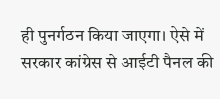ही पुनर्गठन किया जाएगा। ऐसे में सरकार कांग्रेस से आईटी पैनल की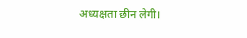अध्यक्षता छीन लेगी।